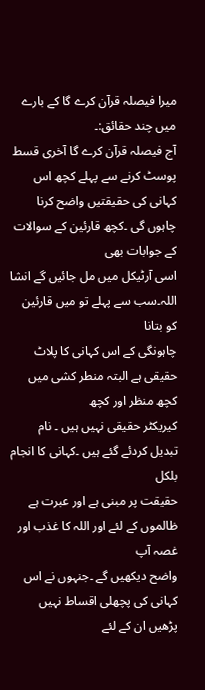میرا فیصلہ قرآن کرے گا کے بارے میں چند حقائق:۔
آج فیصلہ قرآن کرے گا آخری قسط پوسٹ کرنے سے پہلے کچھ اس
کہانی کی حقیقتیں واضح کرنا چاہوں گی ۔کچھ قارئین کے سوالات کے جوابات بھی
اسی آرٹیکل میں مل جائیں گے انشا اللہ۔سب سے پہلے تو میں قارئین کو بتانا
چاہونگی کے اس کہانی کا پلاٹ حقیقی ہے البتہ منطر کشی میں کچھ منظر اور کچھ
کیریکٹر حقیقی نہیں ہیں ۔ نام تبدیل کردئے گئے ہیں ۔کہانی کا انجام بلکل
حقیقت پر مبنی ہے اور عبرت ہے ظالموں کے لئے اور اللہ کا غذب اور غصہ آپ
واضح دیکھیں گے ۔جنہوں نے اس کہانی کی پچھلی اقساط نہیں پڑھیں ان کے لئے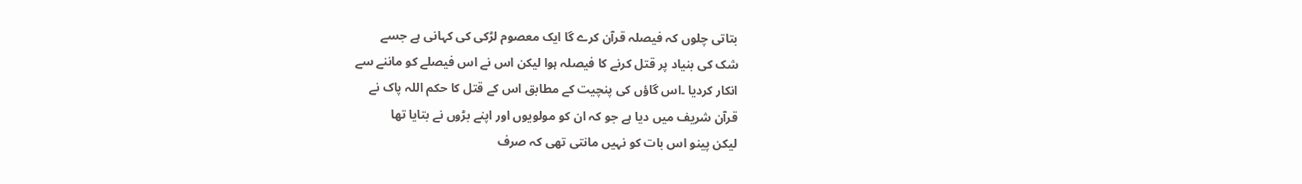بتاتی چلوں کہ فیصلہ قرآن کرے گا ایک معصوم لڑکی کی کہانی ہے جسے
شک کی بنیاد پر قتل کرنے کا فیصلہ ہوا لیکن اس نے اس فیصلے کو ماننے سے
انکار کردیا ۔اس گاؤں کی پنچیت کے مطابق اس کے قتل کا حکم اللہ پاک نے
قرآن شریف میں دیا ہے جو کہ ان کو مولویوں اور اپنے بڑوں نے بتایا تھا
لیکن پینو اس بات کو نہیں مانتی تھی کہ صرف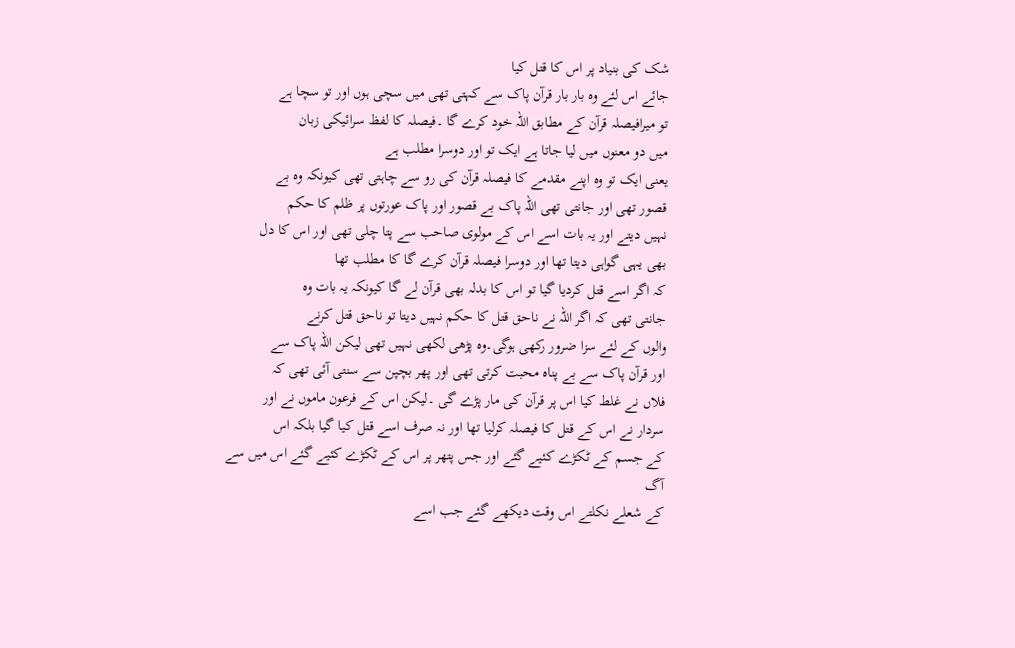شک کی بنیاد پر اس کا قتل کیا
جائے اس لئے وہ بار بار قرآن پاک سے کہتی تھی میں سچی ہوں اور تو سچا ہے
تو میرافیصلہ قرآن کے مطابق اللہ خود کرے گا ۔فیصلہ کا لفظ سرائیکی زبان
میں دو معنوں میں لیا جاتا ہے ایک تو اور دوسرا مطلب ہے
یعنی ایک تو وہ اپنے مقدمے کا فیصلہ قرآن کی رو سے چاہتی تھی کیونکہ وہ بے
قصور تھی اور جانتی تھی اللہ پاک بے قصور اور پاک عورتوں پر ظلم کا حکم
نہیں دیتے اور یہ بات اسے اس کے مولوی صاحب سے پتا چلی تھی اور اس کا دل
بھی یہی گواہی دیتا تھا اور دوسرا فیصلہ قرآن کرے گا کا مطلب تھا
کہ اگر اسے قتل کردیا گیا تو اس کا بدلہ بھی قرآن لے گا کیونکہ یہ بات وہ
جانتی تھی کہ اگر اللہ نے ناحق قتل کا حکم نہیں دیتا تو ناحق قتل کرنے
والوں کے لئے سزا ضرور رکھی ہوگی۔وہ پڑھی لکھی نہیں تھی لیکن اللہ پاک سے
اور قرآن پاک سے بے پناہ محبت کرتی تھی اور پھر بچپن سے سنتی آئی تھی کہ
فلاں نے غلط کیا اس پر قرآن کی مار پڑے گی ۔لیکن اس کے فرعون ماموں نے اور
سردار نے اس کے قتل کا فیصلہ کرلیا تھا اور نہ صرف اسے قتل کیا گیا بلکہ اس
کے جسم کے ٹکڑے کئیے گئے اور جس پتھر پر اس کے ٹکڑے کئیے گئے اس میں سے آگ
کے شعلے نکلتے اس وقت دیکھے گئے جب اسے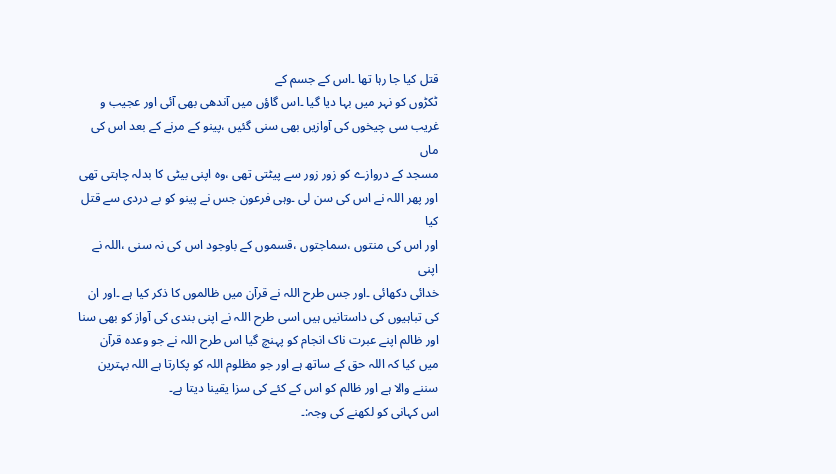قتل کیا جا رہا تھا ۔اس کے جسم کے
ٹکڑوں کو نہر میں بہا دیا گیا ۔اس گاؤں میں آندھی بھی آئی اور عجیب و
غریب سی چیخوں کی آوازیں بھی سنی گئیں ،پینو کے مرنے کے بعد اس کی ماں
مسجد کے دروازے کو زور زور سے پیٹتی تھی ،وہ اپنی بیٹی کا بدلہ چاہتی تھی
اور پھر اللہ نے اس کی سن لی ۔وہی فرعون جس نے پینو کو بے دردی سے قتل کیا
اور اس کی منتوں ،سماجتوں ،قسموں کے باوجود اس کی نہ سنی ،اللہ نے اپنی
خدائی دکھائی ۔اور جس طرح اللہ نے قرآن میں ظالموں کا ذکر کیا ہے ۔اور ان
کی تباہیوں کی داستانیں ہیں اسی طرح اللہ نے اپنی بندی کی آواز کو بھی سنا
اور ظالم اپنے عبرت ناک انجام کو پہنچ گیا اس طرح اللہ نے جو وعدہ قرآن
میں کیا کہ اللہ حق کے ساتھ ہے اور جو مظلوم اللہ کو پکارتا ہے اللہ بہترین
سننے والا ہے اور ظالم کو اس کے کئے کی سزا یقینا دیتا ہے۔
اس کہانی کو لکھنے کی وجہ:۔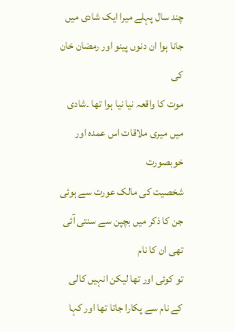چند سال پہلے میرا ایک شادی میں جانا ہوا ان دنوں پینو اور رمضان خان کی
موت کا واقعہ نیا نیا ہوا تھا ۔شادی میں میری ملاقات اس عمدہ اور خوبصورت
شخصیت کی مالک عورت سے ہوئی جن کا ذکر میں بچپن سے سنتی آئی تھی ان کا نام
تو کوئی اور تھا لیکن انہیں کالی کے نام سے پکارا جاتا تھا اور کہا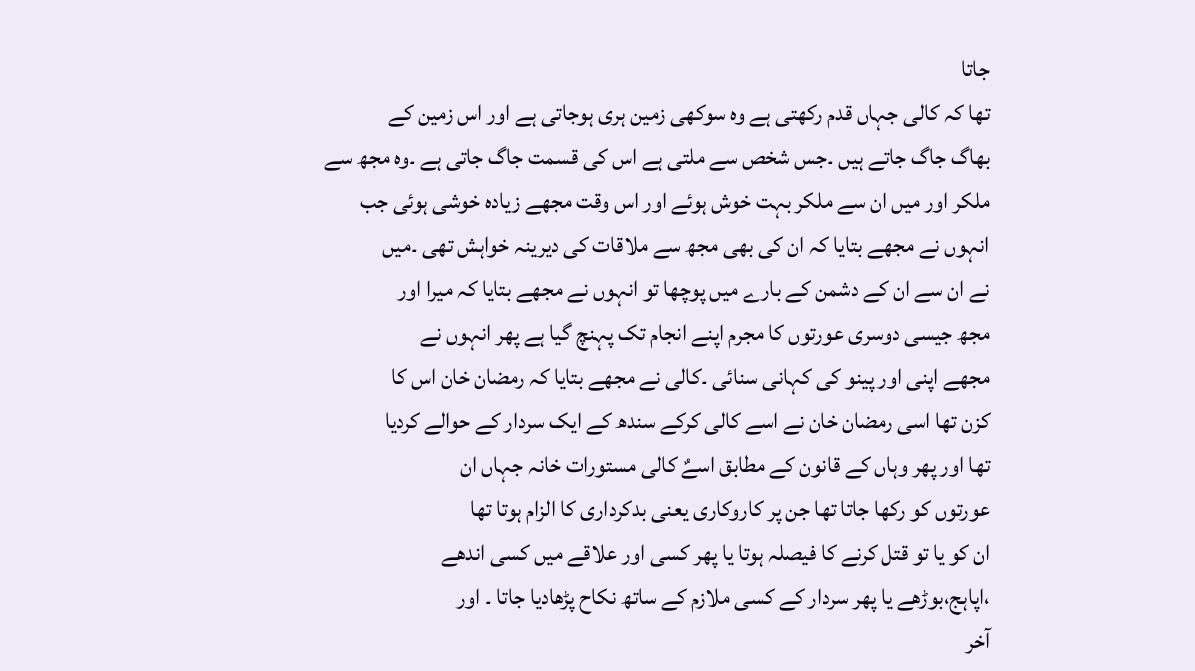جاتا
تھا کہ کالی جہاں قدم رکھتی ہے وہ سوکھی زمین ہری ہوجاتی ہے اور اس زمین کے
بھاگ جاگ جاتے ہیں ۔جس شخص سے ملتی ہے اس کی قسمت جاگ جاتی ہے ۔وہ مجھ سے
ملکر اور میں ان سے ملکر بہت خوش ہوئے اور اس وقت مجھے زیادہ خوشی ہوئی جب
انہوں نے مجھے بتایا کہ ان کی بھی مجھ سے ملاقات کی دیرینہ خواہش تھی ۔میں
نے ان سے ان کے دشمن کے بارے میں پوچھا تو انہوں نے مجھے بتایا کہ میرا اور
مجھ جیسی دوسری عورتوں کا مجرم اپنے انجام تک پہنچ گیا ہے پھر انہوں نے
مجھے اپنی اور پینو کی کہانی سنائی ۔کالی نے مجھے بتایا کہ رمضان خان اس کا
کزن تھا اسی رمضان خان نے اسے کالی کرکے سندھ کے ایک سردار کے حوالے کردیا
تھا اور پھر وہاں کے قانون کے مطابق اسےٌ کالی مستورات خانہ جہاں ان
عورتوں کو رکھا جاتا تھا جن پر کاروکاری یعنی بدکرداری کا الزام ہوتا تھا
ان کو یا تو قتل کرنے کا فیصلہ ہوتا یا پھر کسی اور علاقے میں کسی اندھے
،اپاہج،بوڑھے یا پھر سردار کے کسی ملازم کے ساتھ نکاح پڑھادیا جاتا ۔ اور
آخر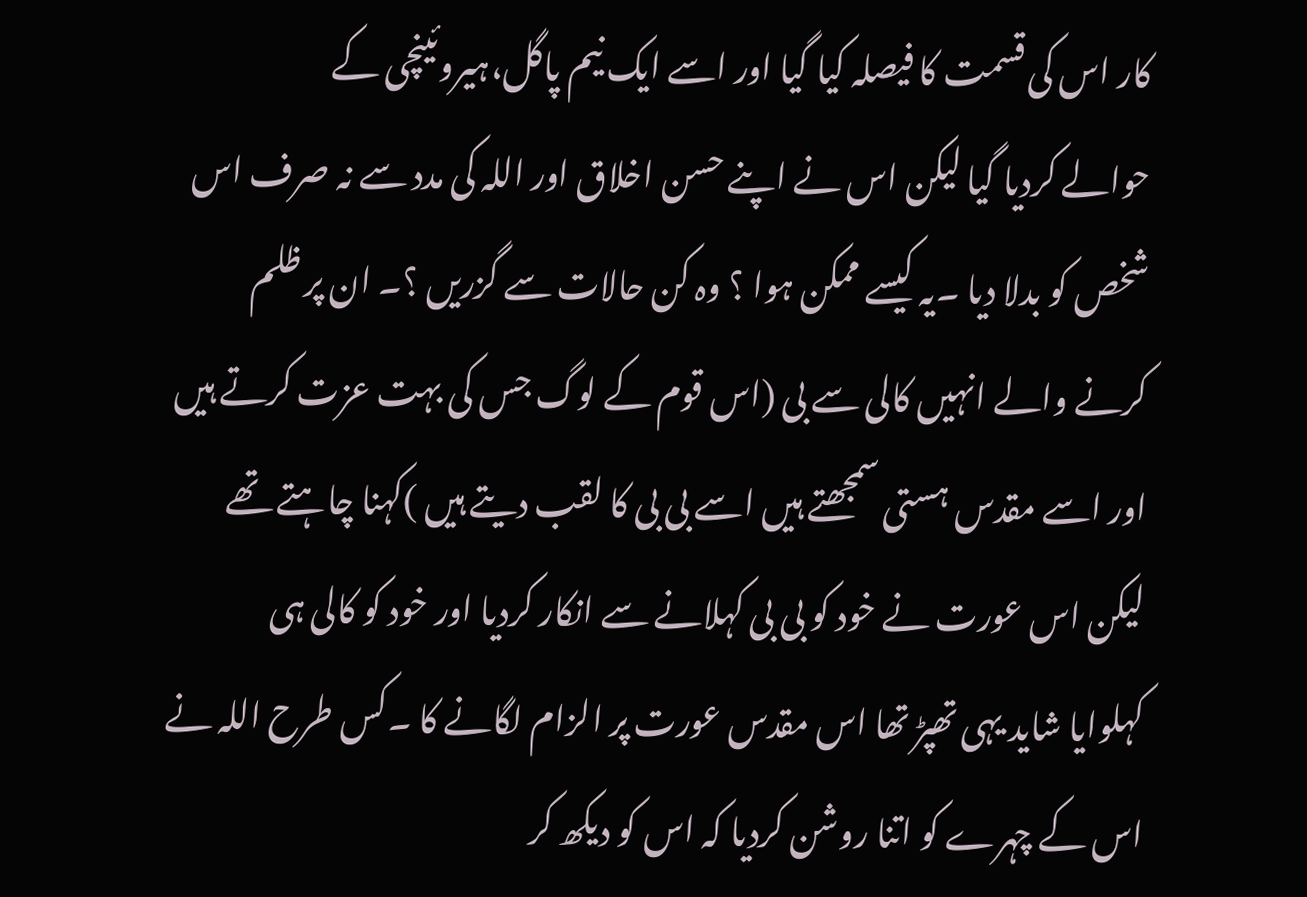کار اس کی قسمت کا فیصلہ کیا گیا اور اسے ایک نیم پاگل،ہیروئینچی کے
حوالے کردیا گیا لیکن اس نے اپنے حسن اخلاق اور اللہ کی مدد سے نہ صرف اس
شخص کو بدلا دیا ۔یہ کیسے ممکن ہوا ؟ وہ کن حالات سے گزریں ؟۔ ان پر ظلم
کرنے والے انہیں کالی سے بی (اس قوم کے لوگ جس کی بہت عزت کرتے ہیں
اور اسے مقدس ہستی سمجھتے ہیں اسے بی بی کا لقب دیتے ہیں )کہنا چاہتے تھے
لیکن اس عورت نے خود کو بی بی کہلانے سے انکار کردیا اور خود کو کالی ہی
کہلوایا شاید یہی تھپڑ تھا اس مقدس عورت پر الزام لگانے کا ۔کس طرح اللہ نے
اس کے چہرے کو اتنا روشن کردیا کہ اس کو دیکھ کر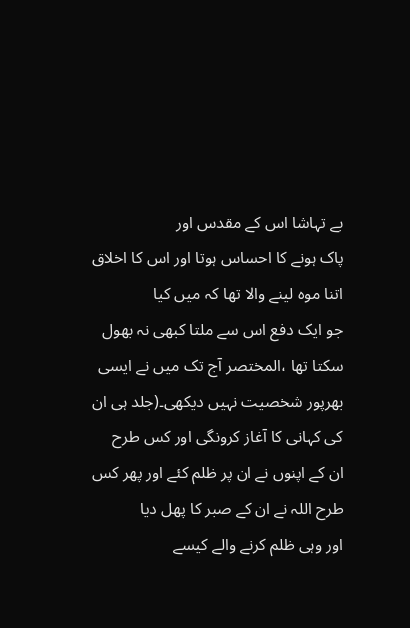بے تہاشا اس کے مقدس اور
پاک ہونے کا احساس ہوتا اور اس کا اخلاق اتنا موہ لینے والا تھا کہ میں کیا
جو ایک دفع اس سے ملتا کبھی نہ بھول سکتا تھا ،المختصر آج تک میں نے ایسی
بھرپور شخصیت نہیں دیکھی۔(جلد ہی ان کی کہانی کا آغاز کرونگی اور کس طرح
ان کے اپنوں نے ان پر ظلم کئے اور پھر کس طرح اللہ نے ان کے صبر کا پھل دیا
اور وہی ظلم کرنے والے کیسے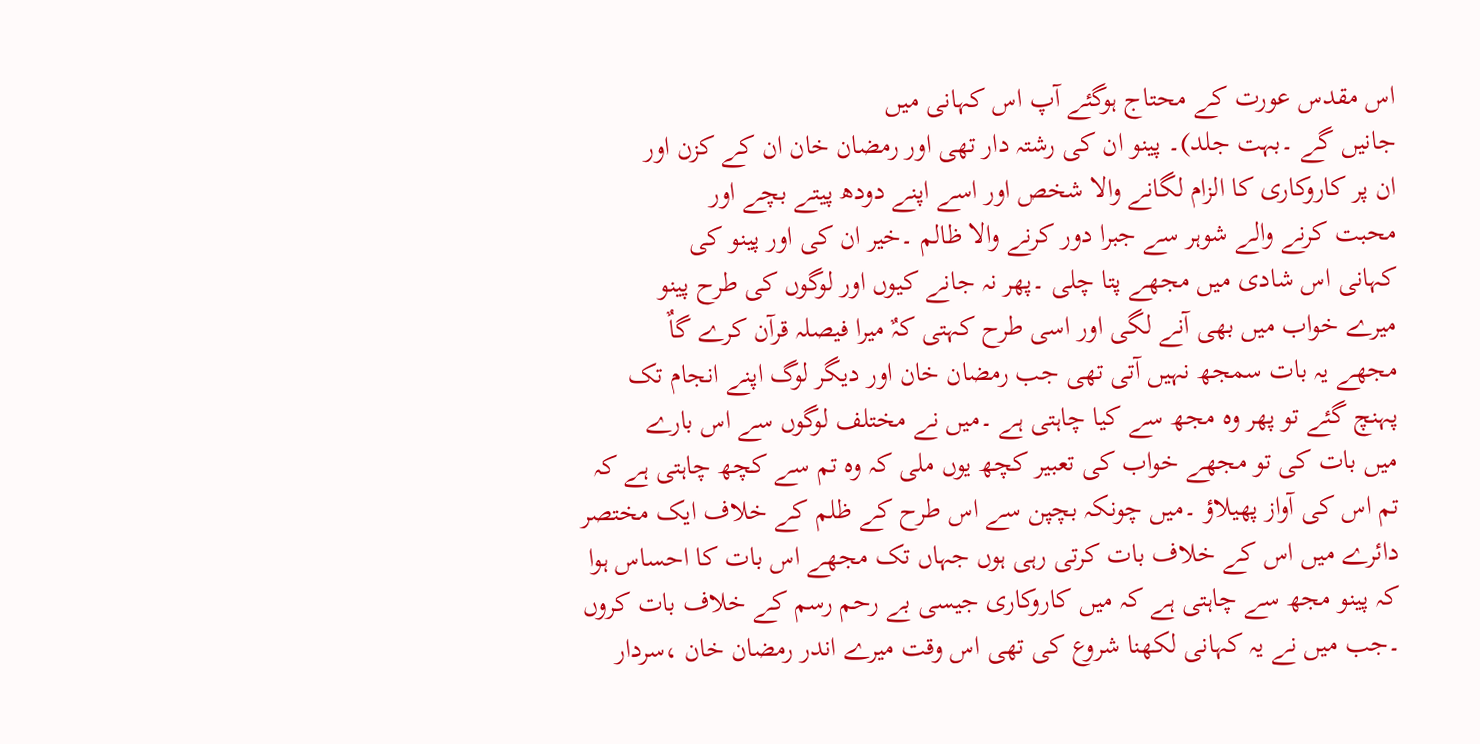اس مقدس عورت کے محتاج ہوگئے آپ اس کہانی میں
جانیں گے ۔بہت جلد)۔ پینو ان کی رشتہ دار تھی اور رمضان خان ان کے کزن اور
ان پر کاروکاری کا الزام لگانے والا شخص اور اسے اپنے دودھ پیتے بچے اور
محبت کرنے والے شوہر سے جبرا دور کرنے والا ظالم ۔خیر ان کی اور پینو کی
کہانی اس شادی میں مجھے پتا چلی ۔پھر نہ جانے کیوں اور لوگوں کی طرح پینو
میرے خواب میں بھی آنے لگی اور اسی طرح کہتی کہٌ میرا فیصلہ قرآن کرے گاٌ
مجھے یہ بات سمجھ نہیں آتی تھی جب رمضان خان اور دیگر لوگ اپنے انجام تک
پہنچ گئے تو پھر وہ مجھ سے کیا چاہتی ہے ۔میں نے مختلف لوگوں سے اس بارے
میں بات کی تو مجھے خواب کی تعبیر کچھ یوں ملی کہ وہ تم سے کچھ چاہتی ہے کہ
تم اس کی آواز پھیلاؤ ۔میں چونکہ بچپن سے اس طرح کے ظلم کے خلاف ایک مختصر
دائرے میں اس کے خلاف بات کرتی رہی ہوں جہاں تک مجھے اس بات کا احساس ہوا
کہ پینو مجھ سے چاہتی ہے کہ میں کاروکاری جیسی بے رحم رسم کے خلاف بات کروں
۔جب میں نے یہ کہانی لکھنا شروع کی تھی اس وقت میرے اندر رمضان خان ،سردار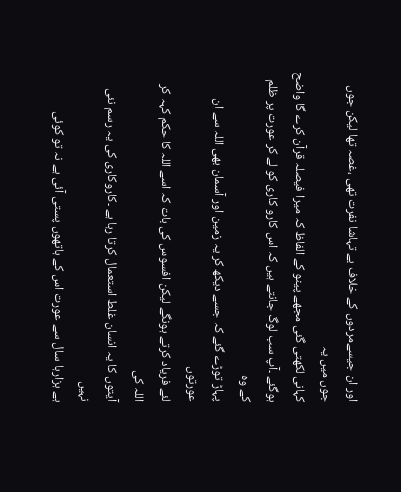اور ان جیسےمردوں کے خلاف بے تہاشا نفرت تھی ،غصہ تھا لیکن جوں جوں میں یہ
کہانی لکھتی گئی مجھے پینو کے الفاظ کہ میرا فیصلہ قرآن کرے گا واضح
ہوگئے ۔آپ سب لوگ جانتے ہیں کہ اس کارو کاری کو لے کر عورت پر ظلم کے وہ
پہاڑ توڑے گئے کہ جسے دیکھ کر یہ زمین اور آسمان بھی اللہ سے ان عورتوں
لئے فریاد کرتے ہونگے لیکن افسوس کی بات کہ اسے اللہ کا حکم کہہ کر اللہ کی
آیتوں کا یہ انسان غلط استعمال کرتا رہا ہے ۔کاروکاری کی یہ رسم نئی نہیں
ہے ہزارہا سال سے عورت اس کے ہاتھوں پستی آئی ہے نہ تو کوئی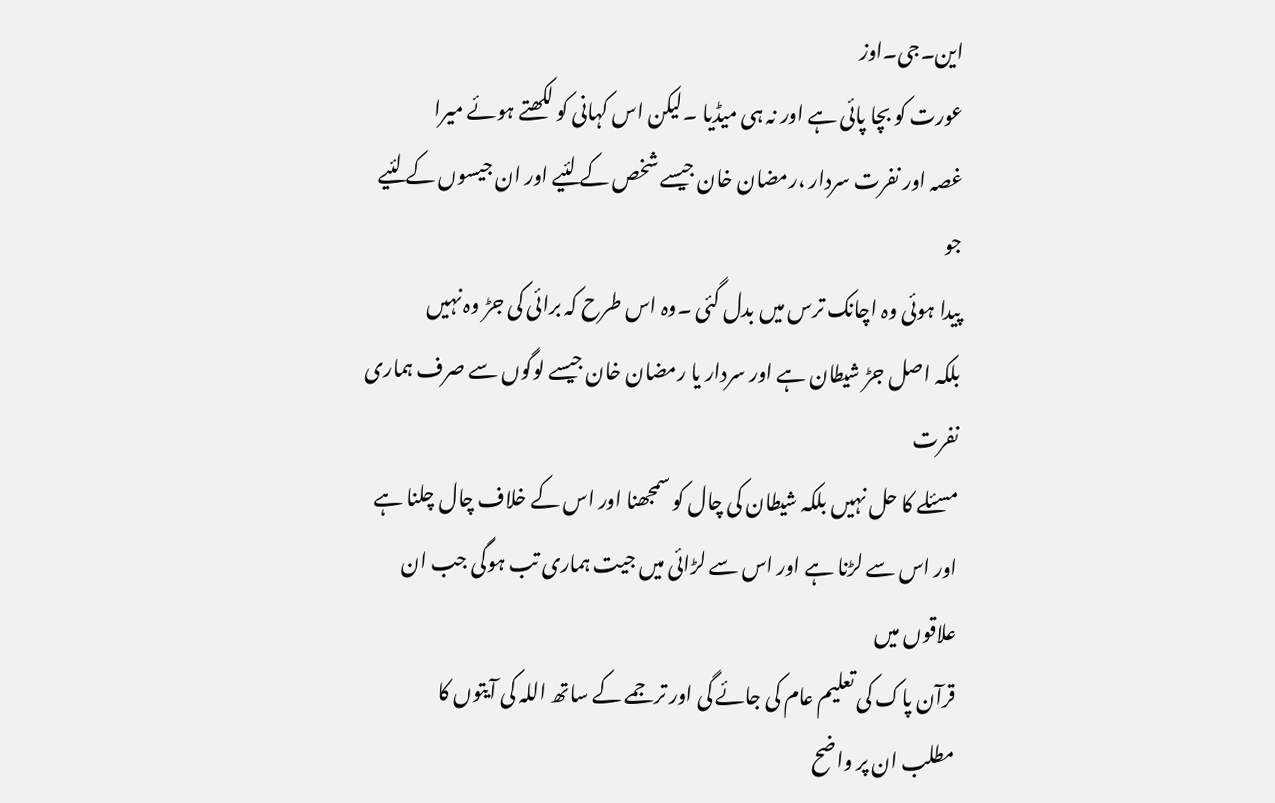این۔جی۔اوز
عورت کو بچا پائی ہے اور نہ ہی میڈیا ۔لیکن اس کہانی کو لکھتے ہوئے میرا
غصہ اور نفرت سردار ،رمضان خان جیسے شخص کے لئیے اور ان جیسوں کے لئیے جو
پیدا ہوئی وہ اچانک ترس میں بدل گئی ۔وہ اس طرح کہ برائی کی جڑ وہ نہیں
بلکہ اصل جڑ شیطان ہے اور سردار یا رمضان خان جیسے لوگوں سے صرف ہماری نفرت
مسئلے کا حل نہیں بلکہ شیطان کی چال کو سمجھنا اور اس کے خلاف چال چلنا ہے
اور اس سے لڑنا ہے اور اس سے لڑائی میں جیت ہماری تب ہوگی جب ان علاقوں میں
قرآن پاک کی تعلیم عام کی جائے گی اور ترجمے کے ساتھ اللہ کی آیتوں کا
مطلب ان پر واضح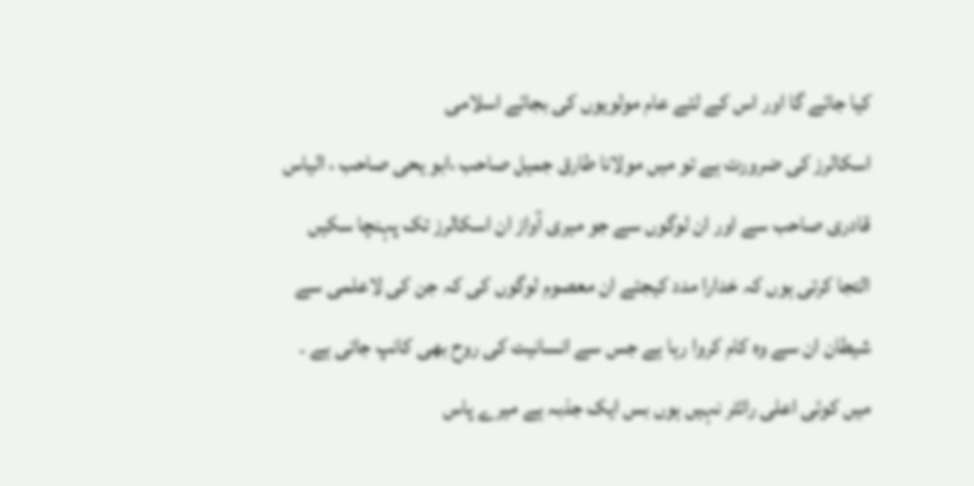کیا جائے گا اور اس کے لئے عام مولویوں کی بجائے اسلامی
اسکالرز کی ضرورت ہے تو میں مولانا طارق جمیل صاحب ،ابو یحی صاحب ، الیاس
قادری صاحب سے اور ان لوگوں سے جو میری آواز ان اسکالرز تک پہنچا سکیں
التجا کرتی ہوں کہ خدارا مدد کیجئے ان معصوم لوگوں کی کہ جن کی لاعلمی سے
شیطان ان سے وہ کام کروا رہا ہے جس سے انسانیت کی روح بھی کانپ جاتی ہے ۔
میں کوئی اعلی رائٹر نہیں ہوں بس ایک جذبہ ہے میرے پاس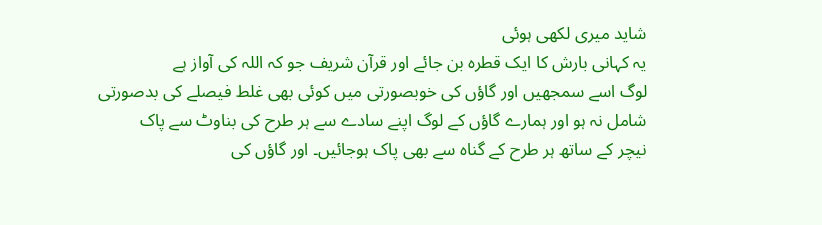شاید میری لکھی ہوئی
یہ کہانی بارش کا ایک قطرہ بن جائے اور قرآن شریف جو کہ اللہ کی آواز ہے
لوگ اسے سمجھیں اور گاؤں کی خوبصورتی میں کوئی بھی غلط فیصلے کی بدصورتی
شامل نہ ہو اور ہمارے گاؤں کے لوگ اپنے سادے سے ہر طرح کی بناوٹ سے پاک
نیچر کے ساتھ ہر طرح کے گناہ سے بھی پاک ہوجائیں۔ اور گاؤں کی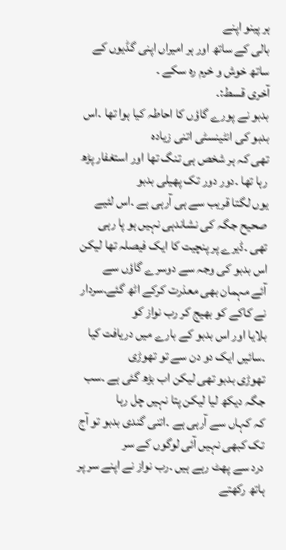ہر پینو اپنے
بالی کے ساتھ اور ہر امیراں اپنی گڈیوں کے ساتھ خوش و خرم رہ سکے ۔
آخری قسط:۔
بدبو نے پورے گاؤں کا احاطہ کیا ہوا تھا ۔اس بدبو کی انٹینسٹی اتنی زیادہ
تھی کہ ہر شخص ہی تنگ تھا اور استغفار پڑھ رہا تھا ۔دور دور تک پھیلی بدبو
یوں لگتا قریب سے ہی آرہی ہے ۔اس لئیے صحیح جگہ کی نشاندہی نہیں ہو پا رہی
تھی ۔ڈیرے پر پنچیت کا ایک فیصلہ تھا لیکن اس بدبو کی وجہ سے دوسرے گاؤں سے
آئے مہمان بھی معذرت کرکے اٹھ گئے۔سردار نے کاکے کو بھیج کر رب نواز کو
بلایا اور اس بدبو کے بارے میں دریافت کیا ۔سائیں ایک دو دن سے تو تھوڑی
تھوڑی بدبو تھی لیکن اب بڑھ گئی ہے ۔سب جگہ دیکھ لیا لیکن پتا نہیں چل رہا
کہ کہاں سے آرہی ہے ۔اتنی گندی بدبو تو آج تک کبھی نہیں آئی لوگوں کے سر
درد سے پھٹ رہے ہیں ۔رب نواز نے اپنے سر پر ہاتھ رکھتے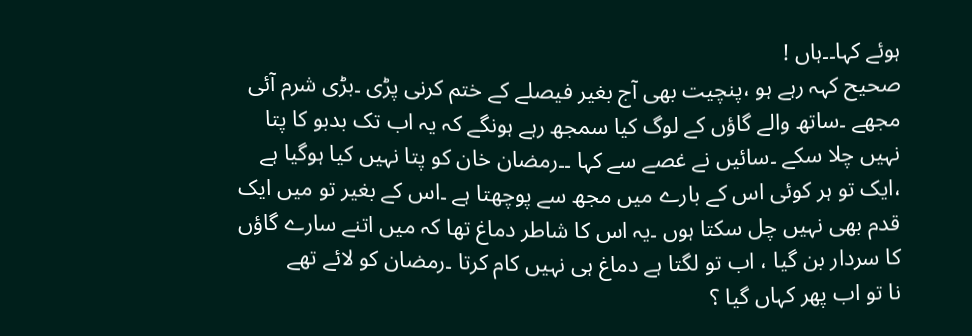ہوئے کہا۔۔ہاں !
صحیح کہہ رہے ہو ،پنچیت بھی آج بغیر فیصلے کے ختم کرنی پڑی ۔بڑی شرم آئی
مجھے ۔ساتھ والے گاؤں کے لوگ کیا سمجھ رہے ہونگے کہ یہ اب تک بدبو کا پتا
نہیں چلا سکے ۔سائیں نے غصے سے کہا ۔۔رمضان خان کو پتا نہیں کیا ہوگیا ہے
،ایک تو ہر کوئی اس کے بارے میں مجھ سے پوچھتا ہے ۔اس کے بغیر تو میں ایک
قدم بھی نہیں چل سکتا ہوں ۔یہ اس کا شاطر دماغ تھا کہ میں اتنے سارے گاؤں
کا سردار بن گیا ، اب تو لگتا ہے دماغ ہی نہیں کام کرتا ۔رمضان کو لائے تھے
نا تو اب پھر کہاں گیا ؟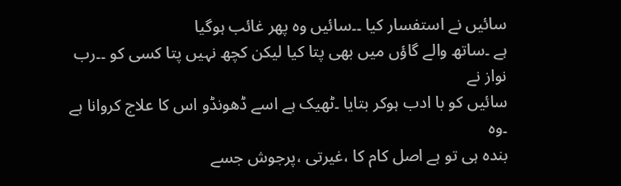سائیں نے استفسار کیا ۔۔سائیں وہ پھر غائب ہوگیا
ہے ۔ساتھ والے گاؤں میں بھی پتا کیا لیکن کچھ نہیں پتا کسی کو ۔۔رب نواز نے
سائیں کو با ادب ہوکر بتایا ۔ٹھیک ہے اسے ڈھونڈو اس کا علاج کروانا ہے ۔وہ
بندہ ہی تو ہے اصل کام کا ،غیرتی ،پرجوش جسے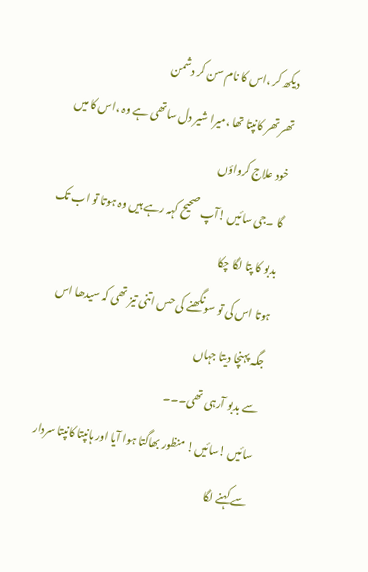دیکھ کر ،اس کا نام سن کر دشمن
تھر تھر کانپتا تھا ،میرا شیر دل ساتھی ہے وہ ،اس کا میں خود علاج کرواؤں
گا ۔جی سائیں !آپ صحیح کہہ رہے ہیں وہ ہوتا تو اب تک بدبو کا پتا لگا چکا
ہوتا اس کی تو سونگھنے کی حس اتنی تیز تھی کہ سیدھا اس جگہ پہنچا دیتا جہاں
سے بدبو آرہی تھی۔۔۔
سائیں !سائیں! منظور بھاگتا ہوا آیا اور ہانپتا کانپتا سردار سے کہنے لگا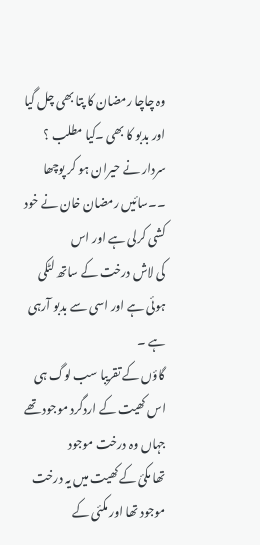وہ چاچا رمضان کا پتا بھی چل گیا اور بدبو کا بھی ۔کیا مطلب ؟
سردار نے حیران ہو کر پوچھا ۔۔سائیں رمضان خان نے خود کشی کرلی ہے اور اس
کی لاش درخت کے ساتھ لٹکی ہوئی ہے اور اسی سے بدبو آرہی ہے ۔
گاؤں کے تقریبا سب لوگ ہی اس کھیت کے اردگرد موجود تھے جہاں وہ درخت موجود
تھا مکئ کے کھیت میں یہ درخت موجود تھا اور مکئی کے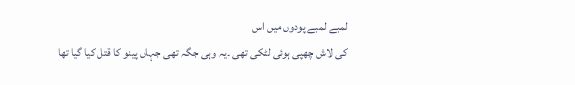لمبے لمبے پودوں میں اس
کی لاش چھپی ہوئی لٹکی تھی ۔یہ وہی جگہ تھی جہاں پینو کا قتل کیا گیا تھا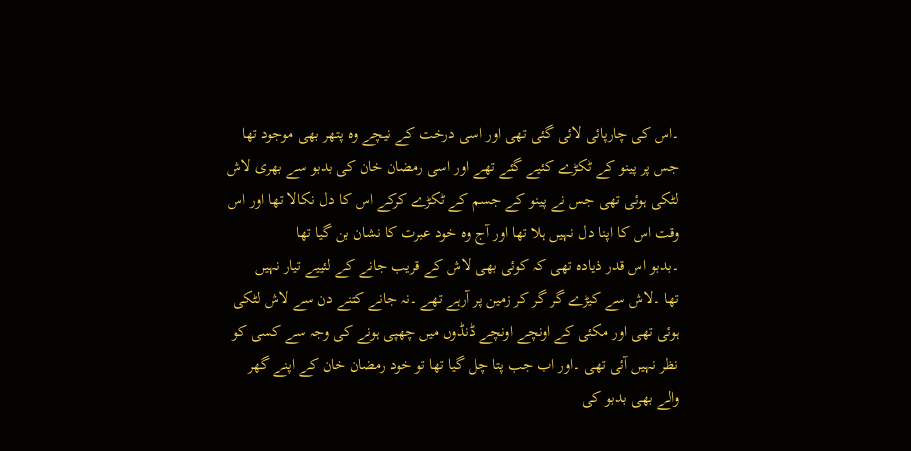۔اس کی چارپائی لائی گئی تھی اور اسی درخت کے نیچے وہ پتھر بھی موجود تھا
جس پر پینو کے ٹکڑے کئیے گئے تھے اور اسی رمضان خان کی بدبو سے بھری لاش
لٹکی ہوئی تھی جس نے پینو کے جسم کے ٹکڑے کرکے اس کا دل نکالا تھا اور اس
وقت اس کا اپنا دل نہیں ہلا تھا اور آج وہ خود عبرت کا نشان بن گیا تھا
۔بدبو اس قدر ذیادہ تھی کہ کوئی بھی لاش کے قریب جانے کے لئییے تیار نہیں
تھا ۔لاش سے کیڑے گر گر کر زمین پر آرہے تھے ۔نہ جانے کتنے دن سے لاش لٹکی
ہوئی تھی اور مکئی کے اونچے اونچے ڈنڈوں میں چھپی ہونے کی وجہ سے کسی کو
نظر نہیں آئی تھی ۔اور اب جب پتا چل گیا تھا تو خود رمضان خان کے اپنے گھر
والے بھی بدبو کی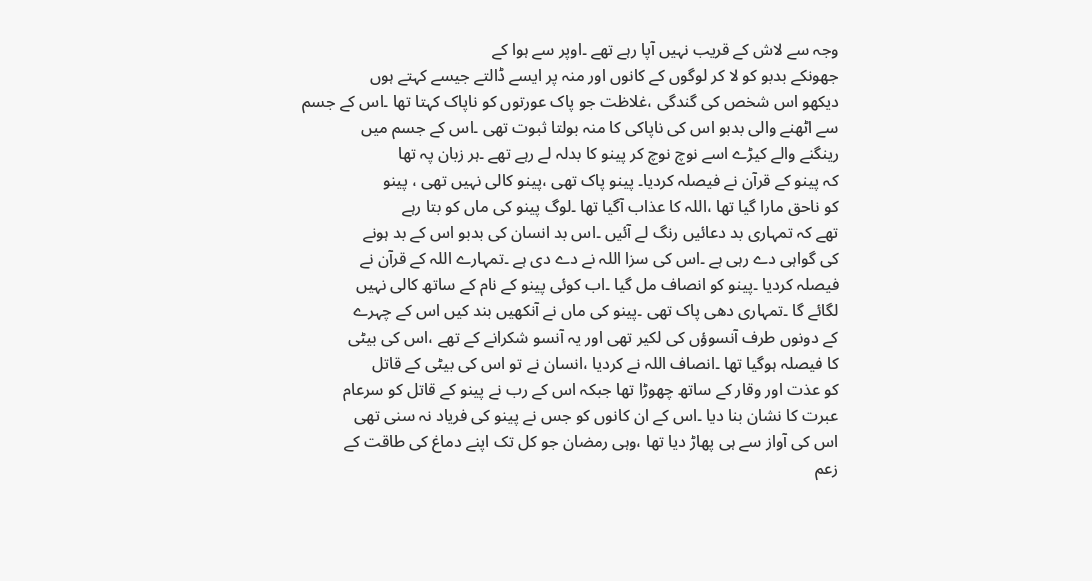وجہ سے لاش کے قریب نہیں آپا رہے تھے ۔اوپر سے ہوا کے
جھونکے بدبو کو لا کر لوگوں کے کانوں اور منہ پر ایسے ڈالتے جیسے کہتے ہوں
دیکھو اس شخص کی گندگی ،غلاظت جو پاک عورتوں کو ناپاک کہتا تھا ۔اس کے جسم
سے اٹھنے والی بدبو اس کی ناپاکی کا منہ بولتا ثبوت تھی ۔اس کے جسم میں
رینگنے والے کیڑے اسے نوچ نوچ کر پینو کا بدلہ لے رہے تھے ۔ہر زبان پہ تھا
کہ پینو کے قرآن نے فیصلہ کردیا۔ پینو پاک تھی ،پینو کالی نہیں تھی ، پینو
کو ناحق مارا گیا تھا ،اللہ کا عذاب آگیا تھا ۔لوگ پینو کی ماں کو بتا رہے
تھے کہ تمہاری بد دعائیں رنگ لے آئیں ۔اس بد انسان کی بدبو اس کے بد ہونے
کی گواہی دے رہی ہے ۔اس کی سزا اللہ نے دے دی ہے ۔تمہارے اللہ کے قرآن نے
فیصلہ کردیا ۔پینو کو انصاف مل گیا ۔اب کوئی پینو کے نام کے ساتھ کالی نہیں
لگائے گا ۔تمہاری دھی پاک تھی ۔پینو کی ماں نے آنکھیں بند کیں اس کے چہرے
کے دونوں طرف آنسوؤں کی لکیر تھی اور یہ آنسو شکرانے کے تھے ،اس کی بیٹی
کا فیصلہ ہوگیا تھا ۔انصاف اللہ نے کردیا ،انسان نے تو اس کی بیٹی کے قاتل
کو عذت اور وقار کے ساتھ چھوڑا تھا جبکہ اس کے رب نے پینو کے قاتل کو سرعام
عبرت کا نشان بنا دیا ۔اس کے ان کانوں کو جس نے پینو کی فریاد نہ سنی تھی
اس کی آواز سے ہی پھاڑ دیا تھا ،وہی رمضان جو کل تک اپنے دماغ کی طاقت کے
زعم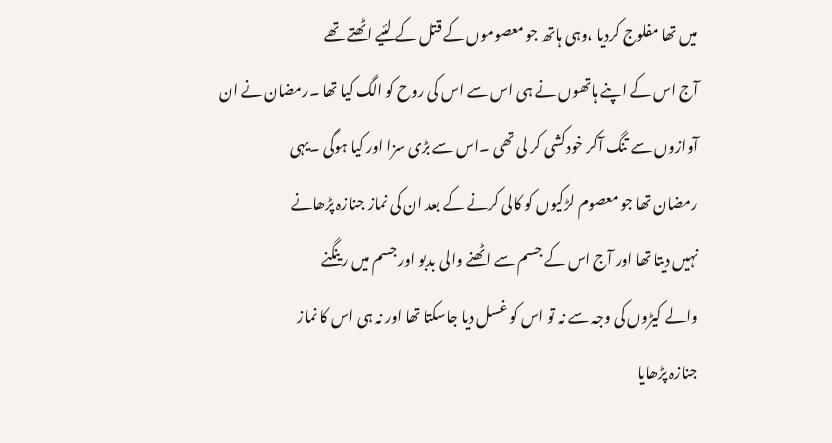میں تھا مفلوج کردیا ،وہی ہاتھ جو معصوموں کے قتل کے لئیے اٹھتے تھے
آج اس کے اپنے ہاتھوں نے ہی اس سے اس کی روح کو الگ کیا تھا ۔رمضان نے ان
آوازوں سے تنگ آکر خودکشی کر لی تھی ۔اس سے بڑی سزا اور کیا ہوگی ۔یہی
رمضان تھا جو معصوم لڑکیوں کو کالی کرنے کے بعد ان کی نماز جنازہ پڑھانے
نہیں دیتا تھا اور آج اس کے جسم سے اٹھنے والی بدبو اور جسم میں رینگنے
والے کیڑوں کی وجہ سے نہ تو اس کو غسل دیا جاسکتا تھا اور نہ ہی اس کا نماز
جنازہ پڑھایا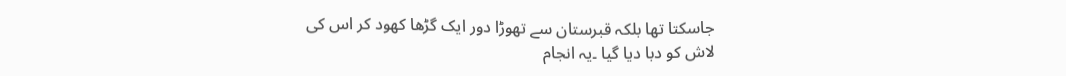جاسکتا تھا بلکہ قبرستان سے تھوڑا دور ایک گڑھا کھود کر اس کی
لاش کو دبا دیا گیا ۔یہ انجام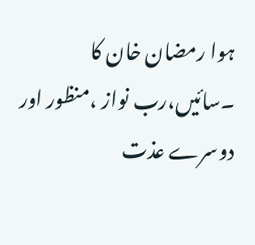ہوا رمضان خان کا ۔سائیں،رب نواز ،منظور اور
دوسرے عذت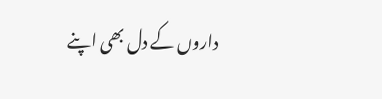داروں کے دل بھی اپنے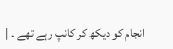انجام کو دیکھ کر کانپ رہے تھے ۔ |